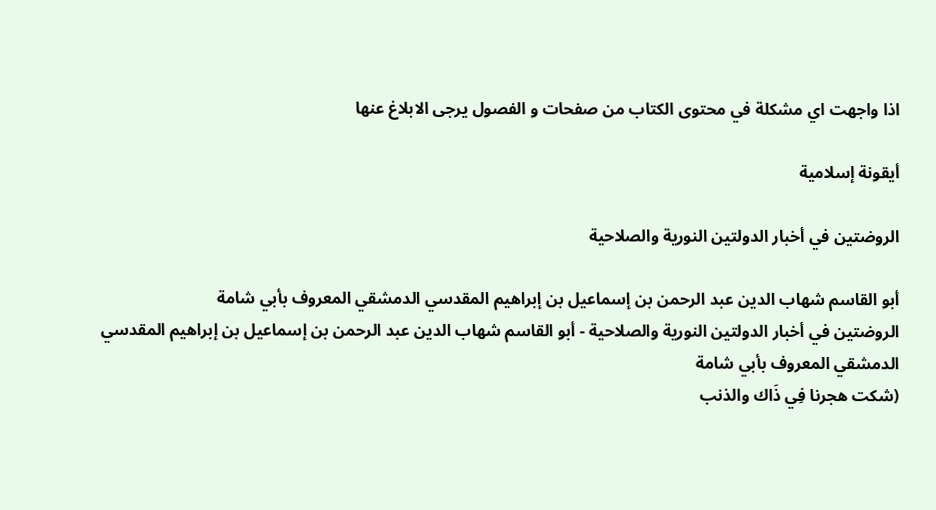اذا واجهت اي مشكلة في محتوى الكتاب من صفحات و الفصول يرجى الابلاغ عنها

أيقونة إسلامية

الروضتين في أخبار الدولتين النورية والصلاحية

أبو القاسم شهاب الدين عبد الرحمن بن إسماعيل بن إبراهيم المقدسي الدمشقي المعروف بأبي شامة
الروضتين في أخبار الدولتين النورية والصلاحية - أبو القاسم شهاب الدين عبد الرحمن بن إسماعيل بن إبراهيم المقدسي الدمشقي المعروف بأبي شامة
(شكت هجرنا فِي ذَاك والذنب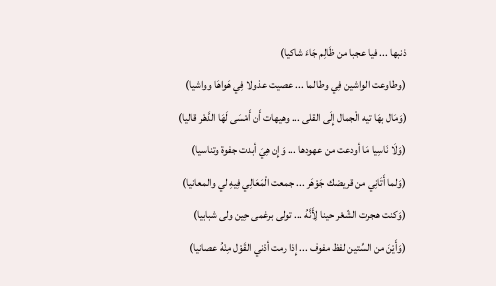ذنبها ... فيا عجبا من ظَالِم جَاءَ شاكيا)
(وطاوعت الواشين فِي وطالما ... عصيت عذولا فِي هَواهَا وواشيا)
(وَمَال بهَا تيه الْجمال إِلَى القلى ... وهيهات أَن أَمْسَى لَهَا الدَّهْر قاليا)
(وَلَا نَاسِيا مَا أودعت من عهودها ... وَإِن هِيَ أبدت جفوة وتناسيا)
(وَلما أَتَانِي من قريضك جَوْهَر ... جمعت الْمَعَالِي فِيهِ لي والمعانيا)
(وَكنت هجرت الشّعْر حينا لِأَنَّهُ ... تولى برغمى حِين ولى شبابيا)
(وَأَيْنَ من السِّتين لفظ مفوف ... إِذا رمت أدْني القَوْل مِنْهُ عصانيا)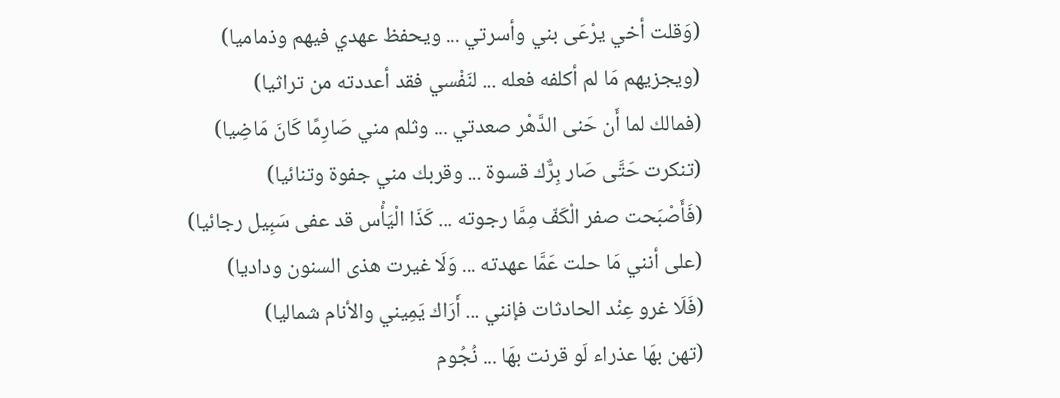(وَقلت أخي يرْعَى بني وأسرتي ... ويحفظ عهدي فيهم وذماميا)
(ويجزيهم مَا لم أكلفه فعله ... لنَفْسي فقد أعددته من تراثيا)
(فمالك لما أَن حَنى الدَّهْر صعدتي ... وثلم مني صَارِمًا كَانَ مَاضِيا)
(تنكرت حَتَّى صَار بِرٌّك قسوة ... وقربك مني جفوة وتنائيا)
(فَأَصْبَحت صفر الْكَفّ مِمَّا رجوته ... كَذَا الْيَأْس قد عفى سَبِيل رجائيا)
(على أنني مَا حلت عَمَّا عهدته ... وَلَا غيرت هذى السنون وداديا)
(فَلَا غرو عِنْد الحادثات فإنني ... أَرَاك يَمِيني والأنام شماليا)
(تهن بهَا عذراء لَو قرنت بهَا ... نُجُوم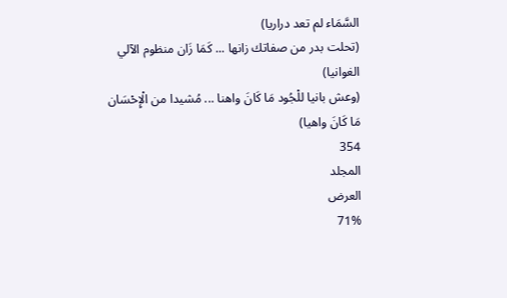السَّمَاء لم تعد دراريا)
(تحلت بدر من صفاتك زانها ... كَمَا زَان منظوم الآلي الغوانيا)
(وعش بانيا للْجُود مَا كَانَ واهنا ... مُشيدا من الْإِحْسَان مَا كَانَ واهيا)
354
المجلد
العرض
71%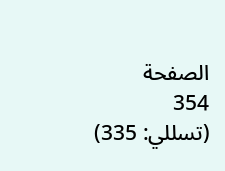الصفحة
354
(تسللي: 335)